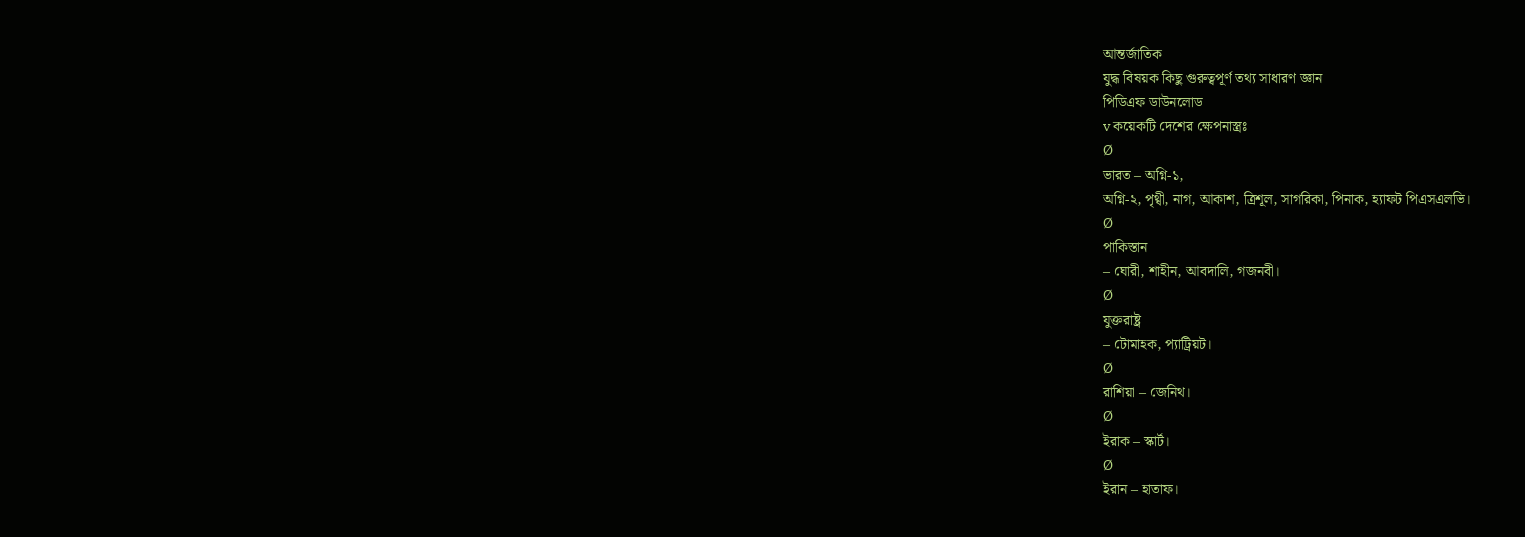আন্তর্জাতিক
যুদ্ধ বিষয়ক কিছু গুরুত্বপূর্ণ তথ্য সাধারণ জ্ঞান
পিডিএফ ডাউনলোড
v কয়েকটি দেশের ক্ষেপনাস্ত্রঃ
Ø
ভারত – অগ্নি-১,
অগ্নি-২, পৃথ্বী, নাগ, আকাশ, ত্রিশূল, সাগরিকা, পিনাক, হ্যাফট পিএসএলভি।
Ø
পাকিস্তান
– ঘোরী, শাহীন, আবদালি, গজনবী।
Ø
যুক্তরাষ্ট্র
– টোমাহক, প্যাট্রিয়ট।
Ø
রাশিয়া – জেনিথ।
Ø
ইরাক – স্কার্ট।
Ø
ইরান – হাতাফ।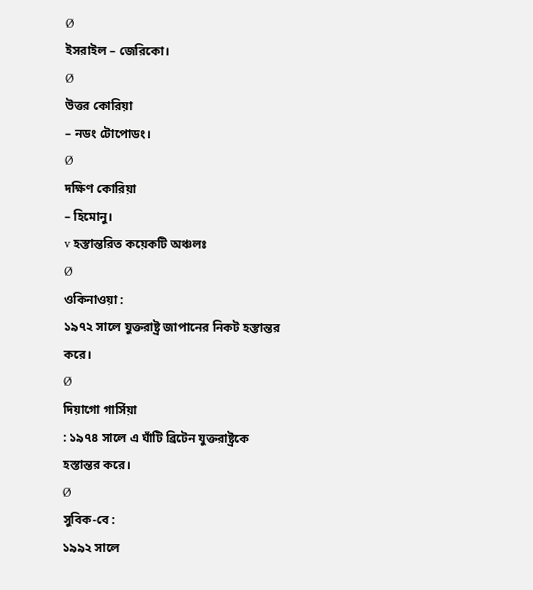Ø
ইসরাইল – জেরিকো।
Ø
উত্তর কোরিয়া
– নডং টোপোডং।
Ø
দক্ষিণ কোরিয়া
– হিমোনু।
v হস্তান্তরিত কয়েকটি অঞ্চলঃ
Ø
ওকিনাওয়া :
১৯৭২ সালে যুক্তরাষ্ট্র জাপানের নিকট হস্তান্তর করে।
Ø
দিয়াগো গার্সিয়া
: ১৯৭৪ সালে এ ঘাঁটি ব্রিটেন যুক্তরাষ্ট্রকে হস্তান্তর করে।
Ø
সুবিক-বে :
১৯৯২ সালে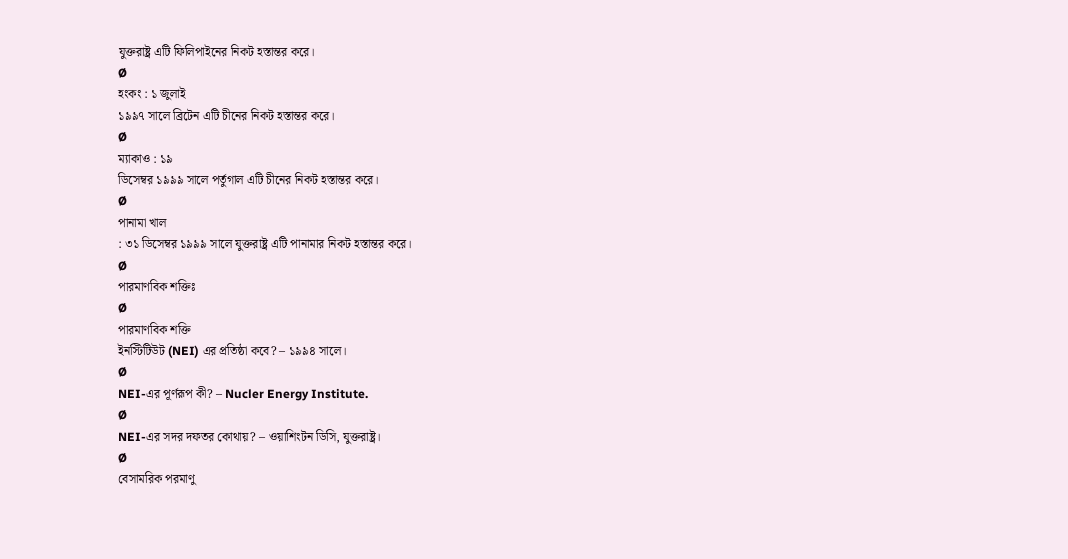যুক্তরাষ্ট্র এটি ফিলিপাইনের নিকট হস্তান্তর করে।
Ø
হংকং : ১ জুলাই
১৯৯৭ সালে ব্রিটেন এটি চীনের নিকট হস্তান্তর করে।
Ø
ম্যাকাও : ১৯
ডিসেম্বর ১৯৯৯ সালে পর্তুগাল এটি চীনের নিকট হস্তান্তর করে।
Ø
পানামা খাল
: ৩১ ডিসেম্বর ১৯৯৯ সালে যুক্তরাষ্ট্র এটি পানামার নিকট হস্তান্তর করে।
Ø
পারমাণবিক শক্তিঃ
Ø
পারমাণবিক শক্তি
ইনস্টিটিউট (NEI) এর প্রতিষ্ঠা কবে? – ১৯৯৪ সালে।
Ø
NEI-এর পূর্ণরূপ কী? – Nucler Energy Institute.
Ø
NEI-এর সদর দফতর কোথায়? – ওয়াশিংটন ডিসি, যুক্তরাষ্ট্র।
Ø
বেসামরিক পরমাণু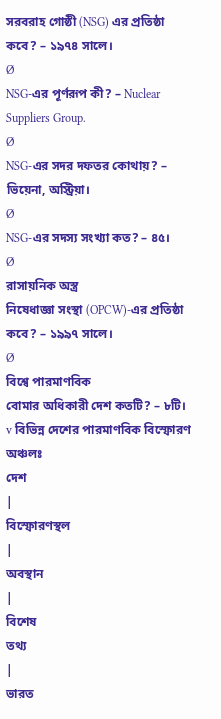সরবরাহ গোষ্ঠী (NSG) এর প্রতিষ্ঠা কবে? – ১৯৭৪ সালে।
Ø
NSG-এর পূর্ণরূপ কী? – Nuclear Suppliers Group.
Ø
NSG-এর সদর দফতর কোথায়? – ভিয়েনা, অস্ট্রিয়া।
Ø
NSG-এর সদস্য সংখ্যা কত? – ৪৫।
Ø
রাসায়নিক অস্ত্র
নিষেধাজ্ঞা সংস্থা (OPCW)-এর প্রতিষ্ঠা কবে? – ১৯৯৭ সালে।
Ø
বিশ্বে পারমাণবিক
বোমার অধিকারী দেশ কতটি? – ৮টি।
v বিভিন্ন দেশের পারমাণবিক বিস্ফোরণ অঞ্চলঃ
দেশ
|
বিস্ফোরণস্থল
|
অবস্থান
|
বিশেষ
তথ্য
|
ভারত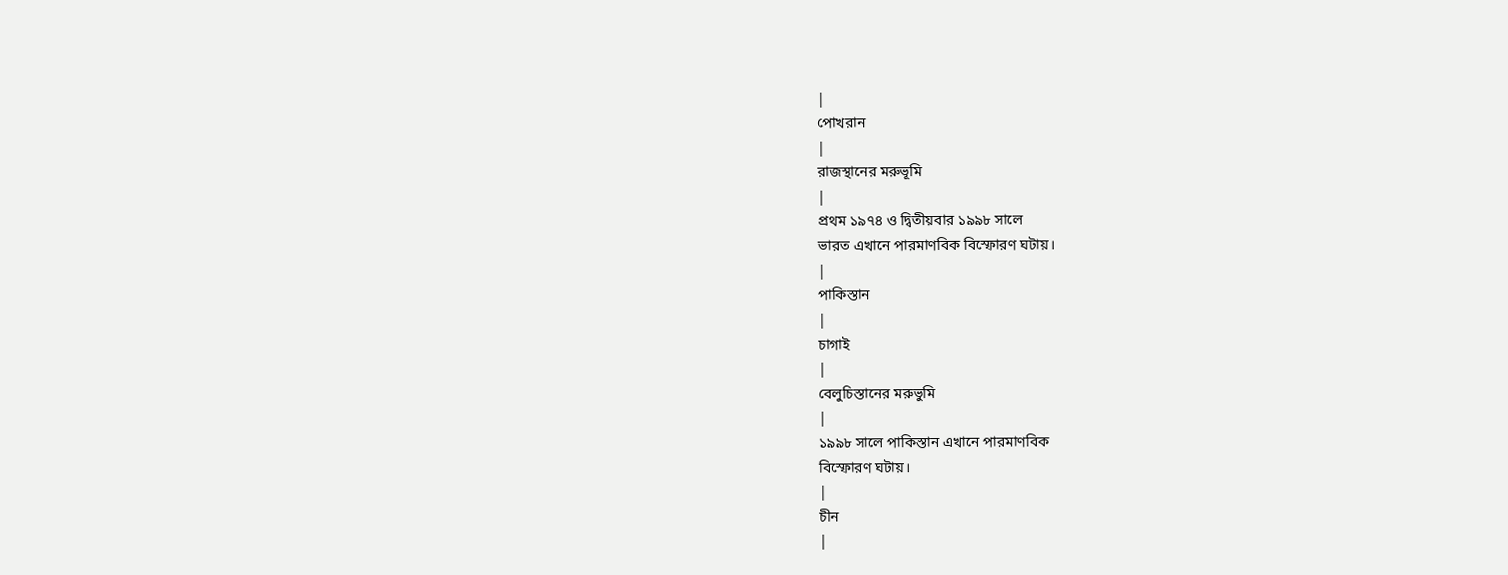|
পোখরান
|
রাজস্থানের মরুভূমি
|
প্রথম ১৯৭৪ ও দ্বিতীয়বার ১৯৯৮ সালে
ভারত এখানে পারমাণবিক বিস্ফোরণ ঘটায়।
|
পাকিস্তান
|
চাগাই
|
বেলুচিস্তানের মরুভুমি
|
১৯৯৮ সালে পাকিস্তান এখানে পারমাণবিক
বিস্ফোরণ ঘটায়।
|
চীন
|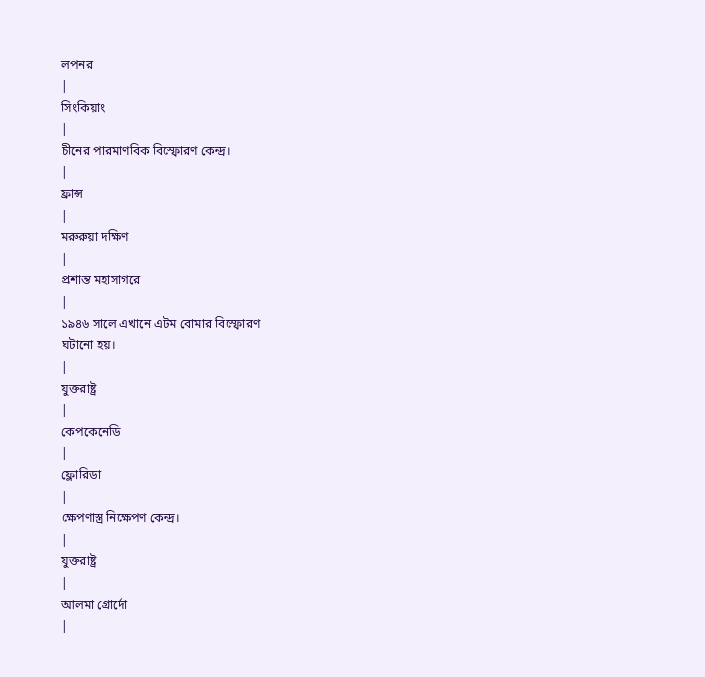লপনর
|
সিংকিয়াং
|
চীনের পারমাণবিক বিস্ফোরণ কেন্দ্র।
|
ফ্রান্স
|
মরুরুয়া দক্ষিণ
|
প্রশান্ত মহাসাগরে
|
১৯৪৬ সালে এখানে এটম বোমার বিস্ফোরণ
ঘটানো হয়।
|
যুক্তরাষ্ট্র
|
কেপকেনেডি
|
ফ্লোরিডা
|
ক্ষেপণাস্ত্র নিক্ষেপণ কেন্দ্র।
|
যুক্তরাষ্ট্র
|
আলমা গ্রোর্দো
|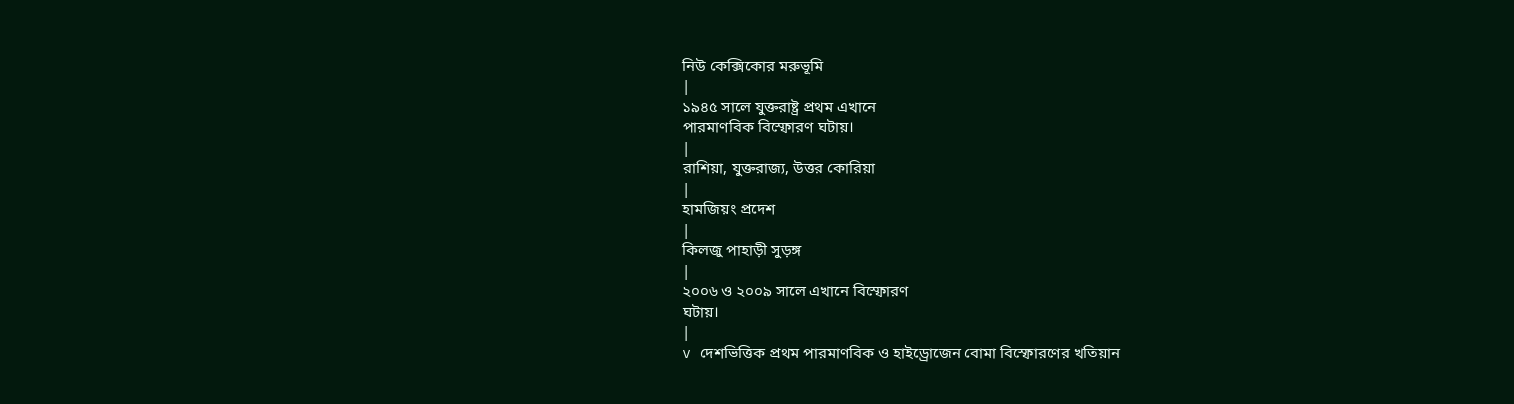নিউ কেক্সিকোর মরুভূমি
|
১৯৪৫ সালে যুক্তরাষ্ট্র প্রথম এখানে
পারমাণবিক বিস্ফোরণ ঘটায়।
|
রাশিয়া, যুক্তরাজ্য, উত্তর কোরিয়া
|
হামজিয়ং প্রদেশ
|
কিলজু পাহাড়ী সুড়ঙ্গ
|
২০০৬ ও ২০০৯ সালে এখানে বিস্ফোরণ
ঘটায়।
|
v দেশভিত্তিক প্রথম পারমাণবিক ও হাইড্রোজেন বোমা বিস্ফোরণের খতিয়ান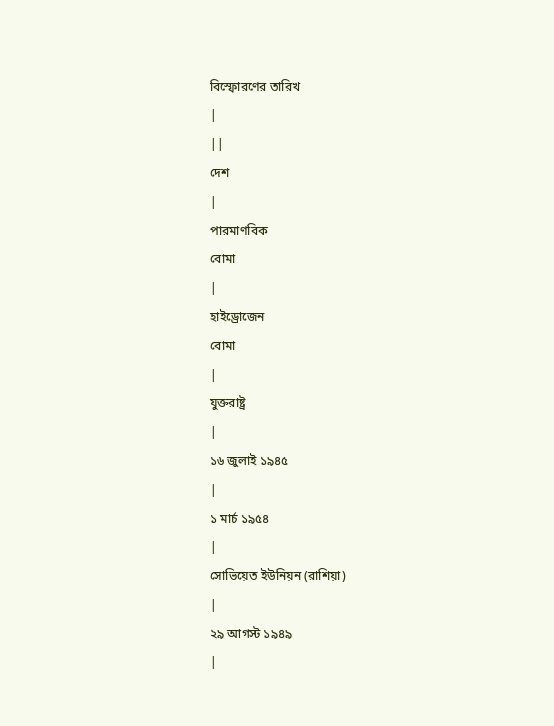বিস্ফোরণের তারিখ
|
||
দেশ
|
পারমাণবিক
বোমা
|
হাইড্রোজেন
বোমা
|
যুক্তরাষ্ট্র
|
১৬ জুলাই ১৯৪৫
|
১ মার্চ ১৯৫৪
|
সোভিয়েত ইউনিয়ন (রাশিয়া)
|
২৯ আগস্ট ১৯৪৯
|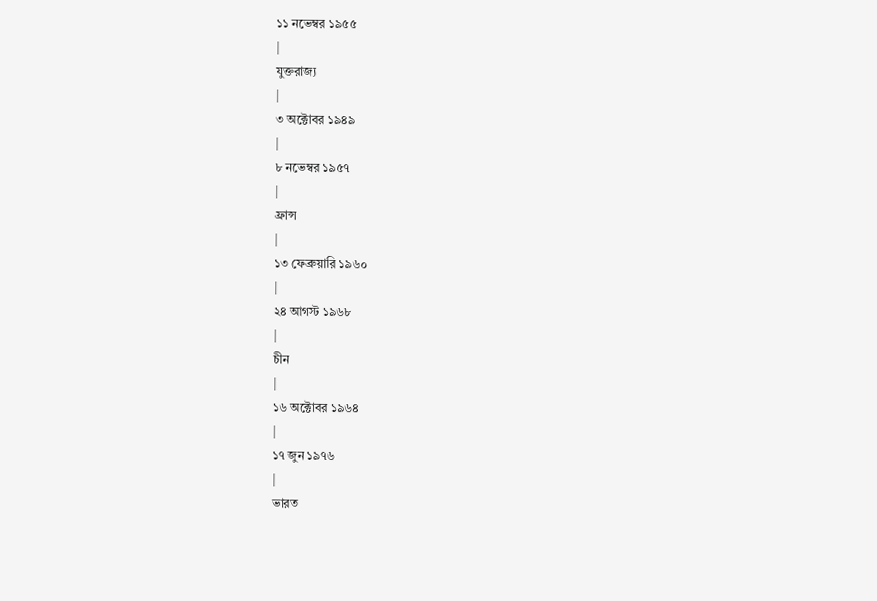১১ নভেম্বর ১৯৫৫
|
যুক্তরাজ্য
|
৩ অক্টোবর ১৯৪৯
|
৮ নভেম্বর ১৯৫৭
|
ফ্রান্স
|
১৩ ফেব্রুয়ারি ১৯৬০
|
২৪ আগস্ট ১৯৬৮
|
চীন
|
১৬ অক্টোবর ১৯৬৪
|
১৭ জুন ১৯৭৬
|
ভারত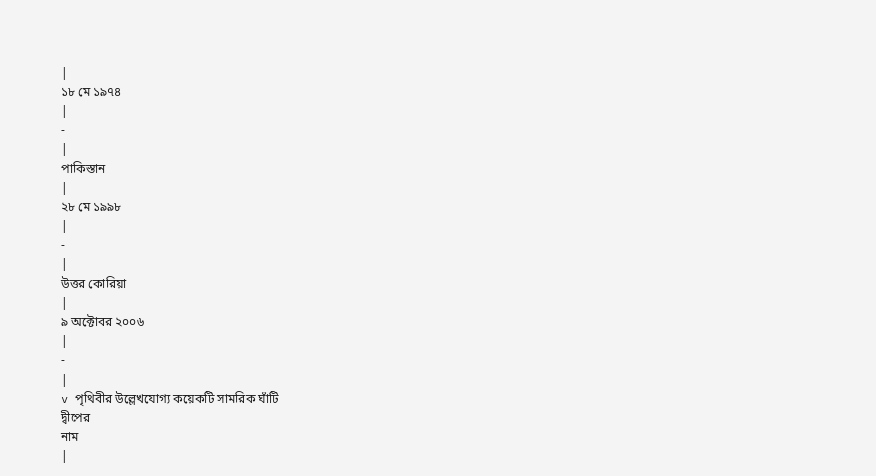|
১৮ মে ১৯৭৪
|
-
|
পাকিস্তান
|
২৮ মে ১৯৯৮
|
-
|
উত্তর কোরিয়া
|
৯ অক্টোবর ২০০৬
|
-
|
v পৃথিবীর উল্লেখযোগ্য কয়েকটি সামরিক ঘাঁটি
দ্বীপের
নাম
|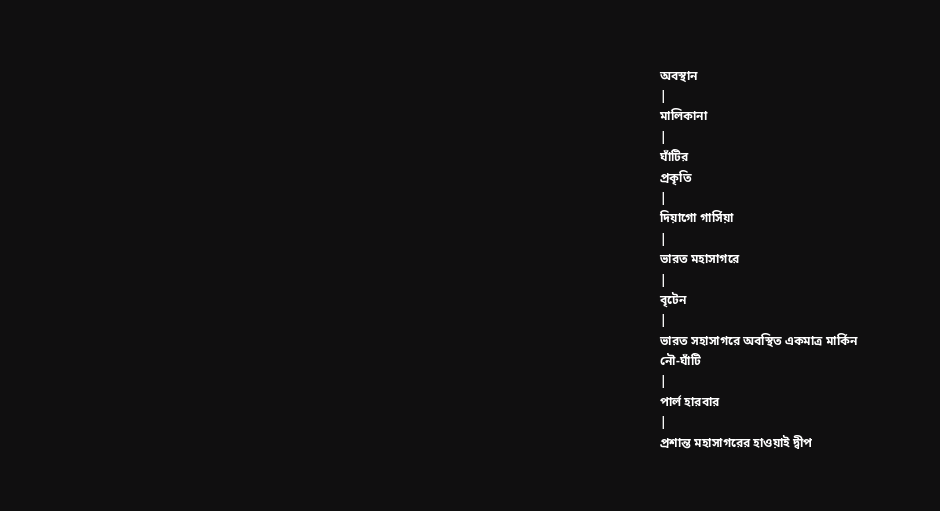অবস্থান
|
মালিকানা
|
ঘাঁটির
প্রকৃতি
|
দিয়াগো গার্সিয়া
|
ভারত মহাসাগরে
|
বৃটেন
|
ভারত সহাসাগরে অবস্থিত একমাত্র মার্কিন
নৌ-ঘাঁটি
|
পার্ল হারবার
|
প্রশান্ত মহাসাগরের হাওয়াই দ্বীপ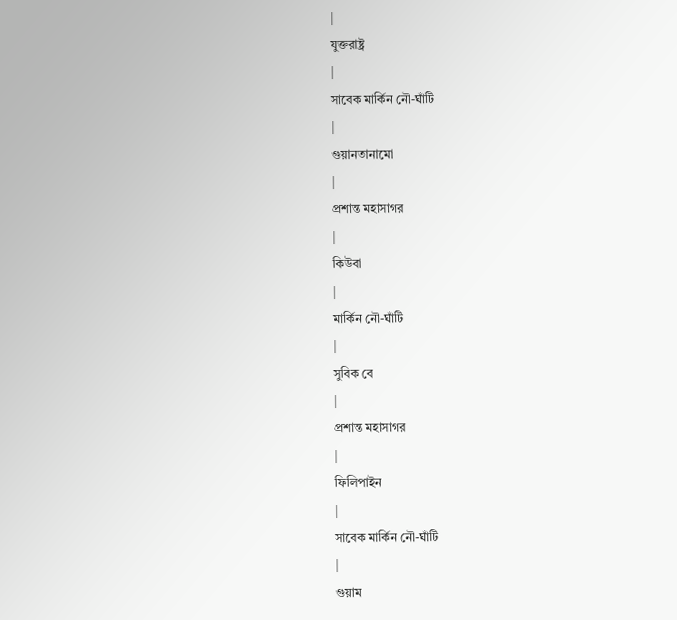|
যুক্তরাষ্ট্র
|
সাবেক মার্কিন নৌ-ঘাঁটি
|
গুয়ানতানামো
|
প্রশান্ত মহাসাগর
|
কিউবা
|
মার্কিন নৌ-ঘাঁটি
|
সুবিক বে
|
প্রশান্ত মহাসাগর
|
ফিলিপাইন
|
সাবেক মার্কিন নৌ-ঘাঁটি
|
গুয়াম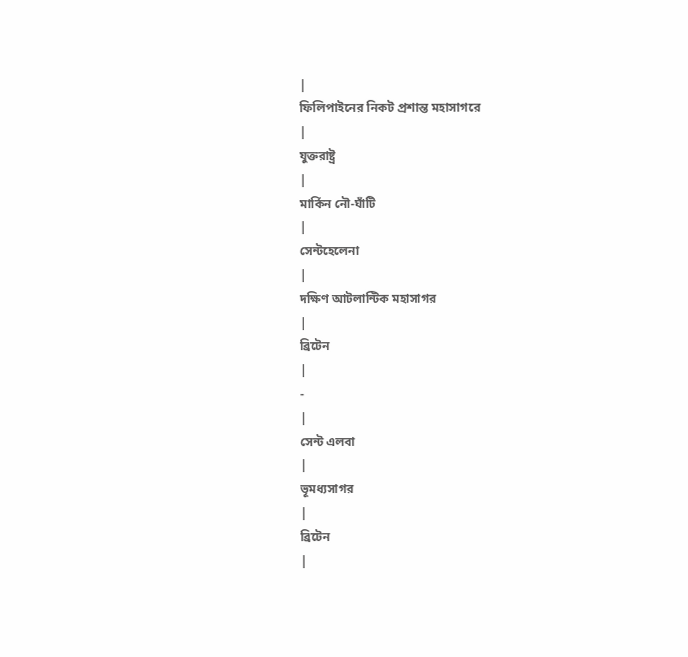|
ফিলিপাইনের নিকট প্রশান্ত মহাসাগরে
|
যুক্তরাষ্ট্র
|
মার্কিন নৌ-ঘাঁটি
|
সেন্টহেলেনা
|
দক্ষিণ আটলান্টিক মহাসাগর
|
ব্রিটেন
|
-
|
সেন্ট এলবা
|
ভূমধ্যসাগর
|
ব্রিটেন
|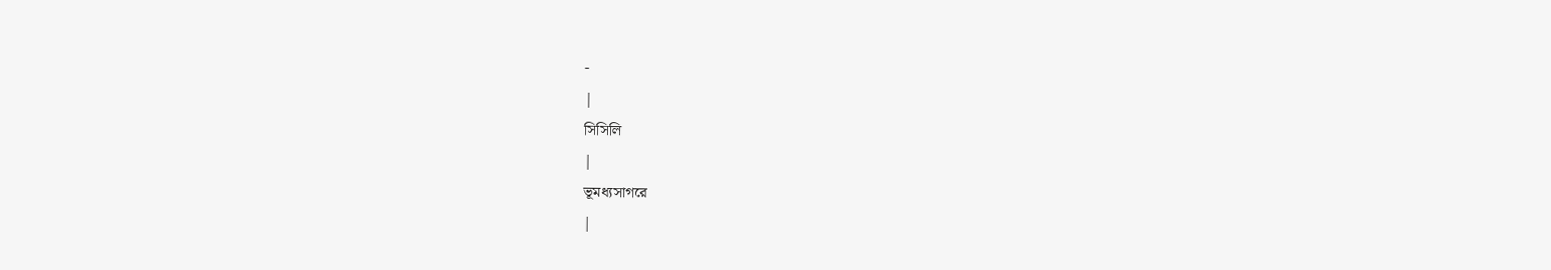-
|
সিসিলি
|
ভূমধ্যসাগরে
|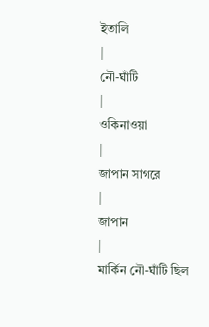ইতালি
|
নৌ-ঘাঁটি
|
ওকিনাওয়া
|
জাপান সাগরে
|
জাপান
|
মার্কিন নৌ-ঘাঁটি ছিল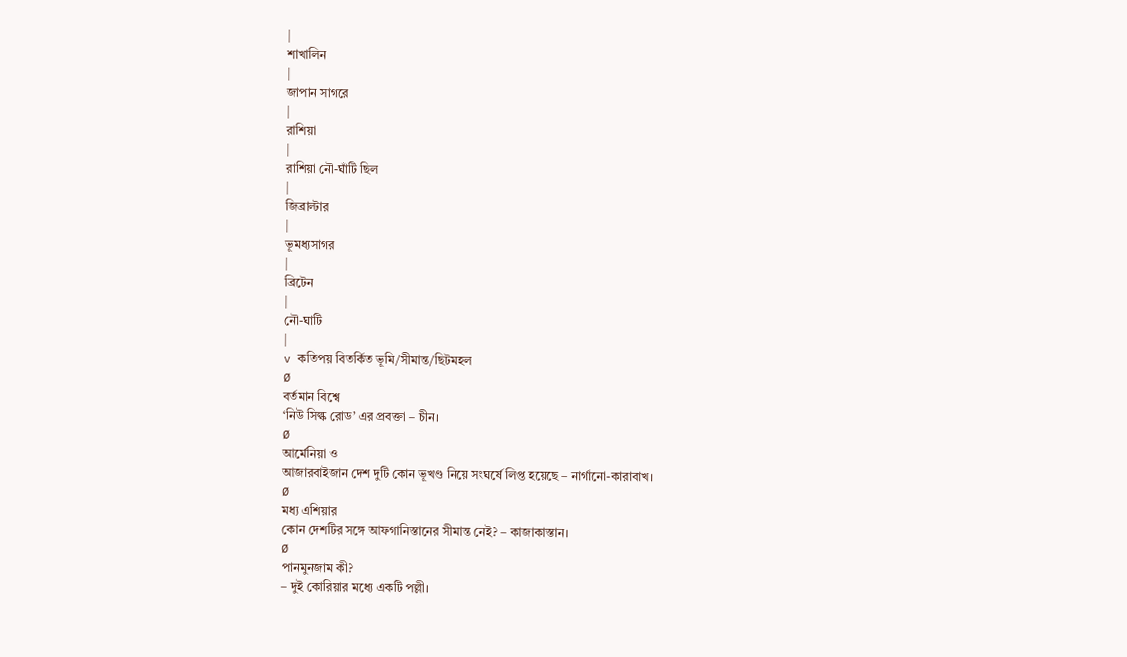|
শাখালিন
|
জাপান সাগরে
|
রাশিয়া
|
রাশিয়া নৌ-ঘাঁটি ছিল
|
জিব্রাল্টার
|
ভূমধ্যসাগর
|
ব্রিটেন
|
নৌ-ঘাটি
|
v কতিপয় বিতর্কিত ভূমি/সীমান্ত/ছিটমহল
Ø
বর্তমান বিশ্বে
‘নিউ সিল্ক রোড’ এর প্রবক্তা – চীন।
Ø
আর্মেনিয়া ও
আজারবাইজান দেশ দুটি কোন ভূখণ্ড নিয়ে সংঘর্ষে লিপ্ত হয়েছে – নার্গানো-কারাবাখ।
Ø
মধ্য এশিয়ার
কোন দেশটির সঙ্গে আফগানিস্তানের সীমান্ত নেই? – কাজাকাস্তান।
Ø
পানমুনজাম কী?
– দুই কোরিয়ার মধ্যে একটি পল্লী।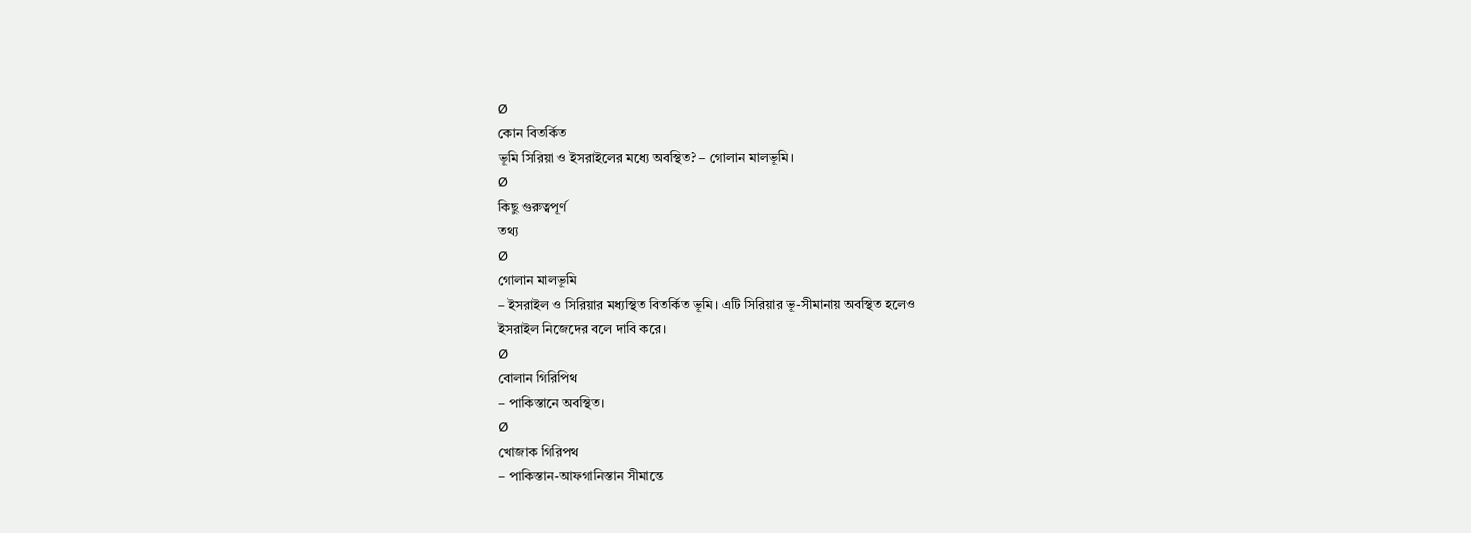Ø
কোন বিতর্কিত
ভূমি সিরিয়া ও ইসরাইলের মধ্যে অবস্থিত? – গোলান মালভূমি।
Ø
কিছু গুরুত্বপূর্ণ
তথ্য
Ø
গোলান মালভূমি
– ইসরাইল ও সিরিয়ার মধ্যস্থিত বিতর্কিত ভূমি। এটি সিরিয়ার ভূ-সীমানায় অবস্থিত হলেও
ইসরাইল নিজেদের বলে দাবি করে।
Ø
বোলান গিরিপিথ
– পাকিস্তানে অবস্থিত।
Ø
খোজাক গিরিপথ
– পাকিস্তান-আফগানিস্তান সীমান্তে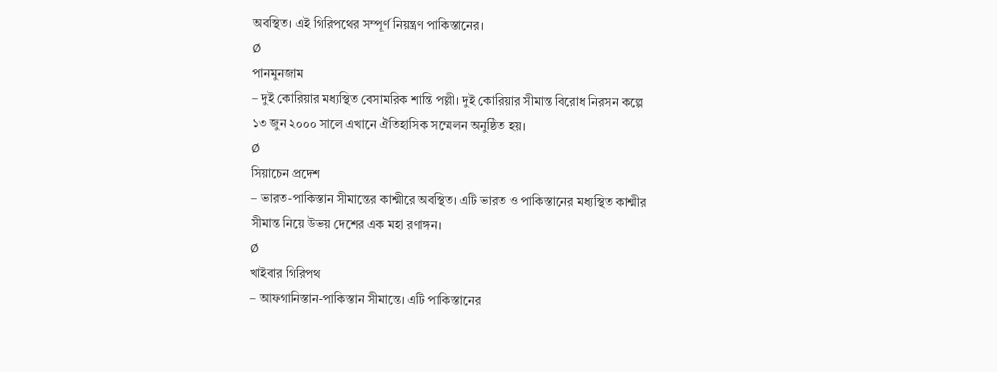অবস্থিত। এই গিরিপথের সম্পূর্ণ নিয়ন্ত্রণ পাকিস্তানের।
Ø
পানমুনজাম
– দুই কোরিয়ার মধ্যস্থিত বেসামরিক শান্তি পল্লী। দুই কোরিয়ার সীমান্ত বিরোধ নিরসন কল্পে
১৩ জুন ২০০০ সালে এখানে ঐতিহাসিক সম্মেলন অনুষ্ঠিত হয়।
Ø
সিয়াচেন প্রদেশ
– ভারত-পাকিস্তান সীমান্তের কাশ্মীরে অবস্থিত। এটি ভারত ও পাকিস্তানের মধ্যস্থিত কাশ্মীর
সীমান্ত নিয়ে উভয় দেশের এক মহা রণাঙ্গন।
Ø
খাইবার গিরিপথ
– আফগানিস্তান-পাকিস্তান সীমান্তে। এটি পাকিস্তানের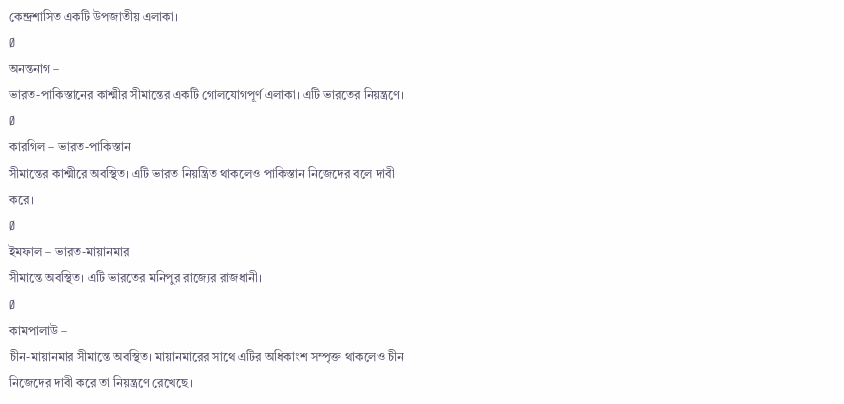কেন্দ্রশাসিত একটি উপজাতীয় এলাকা।
Ø
অনন্তনাগ –
ভারত-পাকিস্তানের কাশ্মীর সীমান্তের একটি গোলযোগপূর্ণ এলাকা। এটি ভারতের নিয়ন্ত্রণে।
Ø
কারগিল – ভারত-পাকিস্তান
সীমান্তের কাশ্মীরে অবস্থিত। এটি ভারত নিয়ন্ত্রিত থাকলেও পাকিস্তান নিজেদের বলে দাবী
করে।
Ø
ইমফাল – ভারত-মায়ানমার
সীমান্তে অবস্থিত। এটি ভারতের মনিপুর রাজ্যের রাজধানী।
Ø
কামপালাউ –
চীন-মায়ানমার সীমান্তে অবস্থিত। মায়ানমারের সাথে এটির অধিকাংশ সম্পৃক্ত থাকলেও চীন
নিজেদের দাবী করে তা নিয়ন্ত্রণে রেখেছে।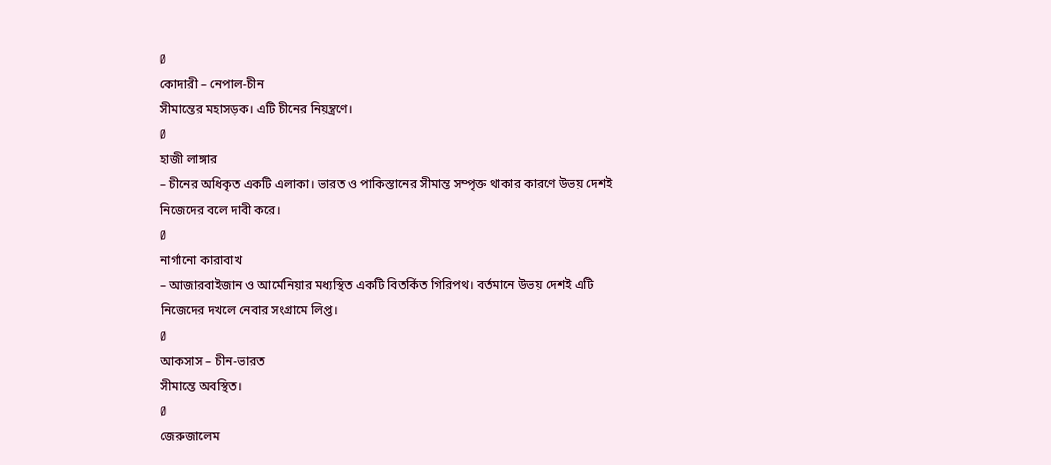Ø
কোদারী – নেপাল-চীন
সীমান্তের মহাসড়ক। এটি চীনের নিয়ন্ত্রণে।
Ø
হাজী লাঙ্গার
– চীনের অধিকৃত একটি এলাকা। ভারত ও পাকিস্তানের সীমান্ত সম্পৃক্ত থাকার কারণে উভয় দেশই
নিজেদের বলে দাবী করে।
Ø
নার্গানো কারাবাখ
– আজারবাইজান ও আর্মেনিয়ার মধ্যস্থিত একটি বিতর্কিত গিরিপথ। বর্তমানে উভয় দেশই এটি
নিজেদের দখলে নেবার সংগ্রামে লিপ্ত।
Ø
আকসাস – চীন-ভারত
সীমান্তে অবস্থিত।
Ø
জেরুজালেম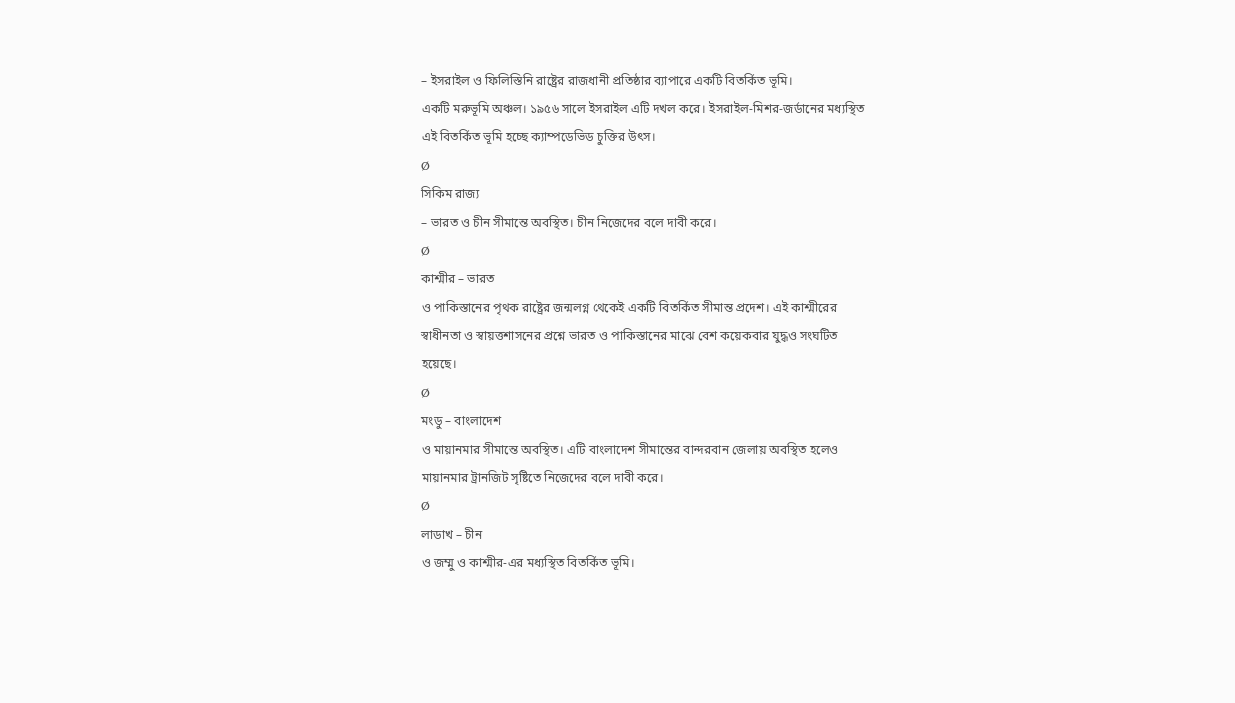– ইসরাইল ও ফিলিস্তিনি রাষ্ট্রের রাজধানী প্রতিষ্ঠার ব্যাপারে একটি বিতর্কিত ভূমি।
একটি মরুভূমি অঞ্চল। ১৯৫৬ সালে ইসরাইল এটি দখল করে। ইসরাইল-মিশর-জর্ডানের মধ্যস্থিত
এই বিতর্কিত ভূমি হচ্ছে ক্যাম্পডেভিড চুক্তির উৎস।
Ø
সিকিম রাজ্য
– ভারত ও চীন সীমান্তে অবস্থিত। চীন নিজেদের বলে দাবী করে।
Ø
কাশ্মীর – ভারত
ও পাকিস্তানের পৃথক রাষ্ট্রের জন্মলগ্ন থেকেই একটি বিতর্কিত সীমান্ত প্রদেশ। এই কাশ্মীরের
স্বাধীনতা ও স্বায়ত্তশাসনের প্রশ্নে ভারত ও পাকিস্তানের মাঝে বেশ কয়েকবার যুদ্ধও সংঘটিত
হয়েছে।
Ø
মংডু – বাংলাদেশ
ও মায়ানমার সীমান্তে অবস্থিত। এটি বাংলাদেশ সীমান্তের বান্দরবান জেলায় অবস্থিত হলেও
মায়ানমার ট্রানজিট সৃষ্টিতে নিজেদের বলে দাবী করে।
Ø
লাডাখ – চীন
ও জম্মু ও কাশ্মীর-এর মধ্যস্থিত বিতর্কিত ভূমি।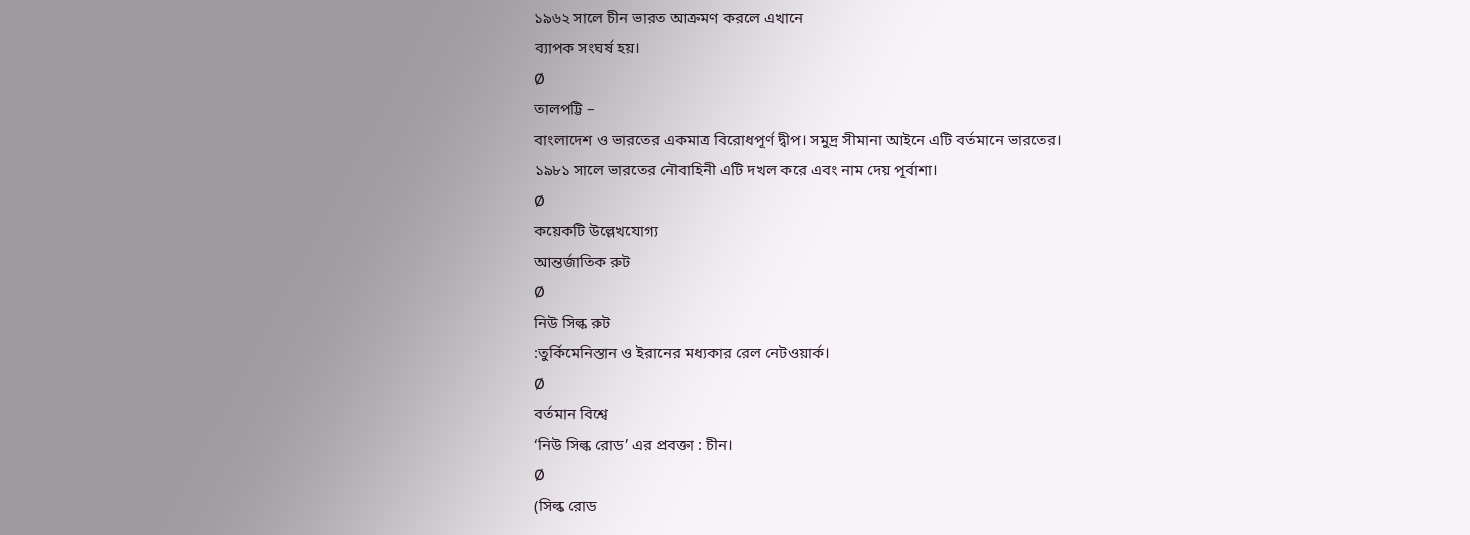১৯৬২ সালে চীন ভারত আক্রমণ করলে এখানে
ব্যাপক সংঘর্ষ হয়।
Ø
তালপট্টি –
বাংলাদেশ ও ভারতের একমাত্র বিরোধপূর্ণ দ্বীপ। সমুদ্র সীমানা আইনে এটি বর্তমানে ভারতের।
১৯৮১ সালে ভারতের নৌবাহিনী এটি দখল করে এবং নাম দেয় পূর্বাশা।
Ø
কয়েকটি উল্লেখযোগ্য
আন্তর্জাতিক রুট
Ø
নিউ সিল্ক রুট
:তুর্কিমেনিস্তান ও ইরানের মধ্যকার রেল নেটওয়ার্ক।
Ø
বর্তমান বিশ্বে
‘নিউ সিল্ক রোড’ এর প্রবক্তা : চীন।
Ø
(সিল্ক রোড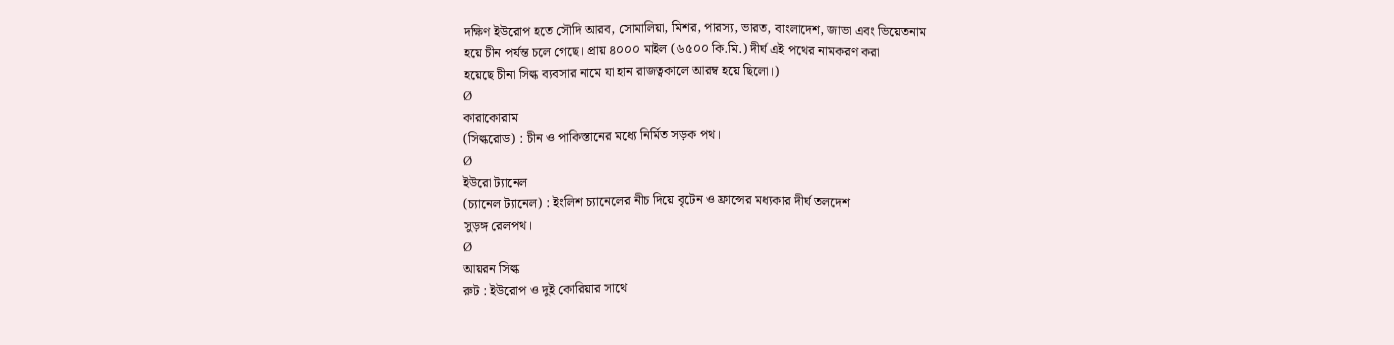দক্ষিণ ইউরোপ হতে সৌদি আরব, সোমালিয়া, মিশর, পারস্য, ভারত, বাংলাদেশ, জাভা এবং ভিয়েতনাম
হয়ে চীন পর্যন্ত চলে গেছে। প্রায় ৪০০০ মাইল (৬৫০০ কি.মি.) দীর্ঘ এই পথের নামকরণ করা
হয়েছে চীনা সিল্ক ব্যবসার নামে যা হান রাজত্বকালে আরম্ব হয়ে ছিলো।)
Ø
কারাকোরাম
(সিল্করোড) : চীন ও পাকিস্তানের মধ্যে নির্মিত সড়ক পথ।
Ø
ইউরো ট্যানেল
(চ্যানেল ট্যানেল) : ইংলিশ চ্যানেলের নীচ দিয়ে বৃটেন ও ফ্রান্সের মধ্যকার দীর্ঘ তলদেশ
সুড়ঙ্গ রেলপথ।
Ø
আয়রন সিল্ক
রুট : ইউরোপ ও দুই কোরিয়ার সাথে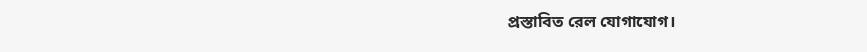প্রস্তাবিত রেল যোগাযোগ।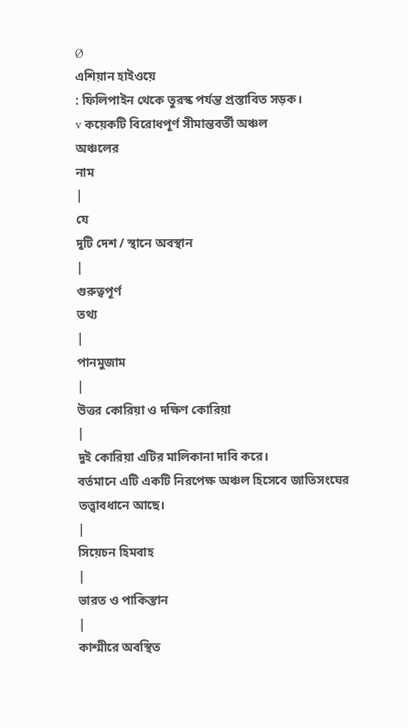Ø
এশিয়ান হাইওয়ে
: ফিলিপাইন থেকে তুরস্ক পর্যন্ত প্রস্তাবিত সড়ক।
v কয়েকটি বিরোধপূর্ণ সীমান্তবর্তী অঞ্চল
অঞ্চলের
নাম
|
যে
দুটি দেশ / স্থানে অবস্থান
|
গুরুত্বপূর্ণ
তথ্য
|
পানমুজাম
|
উত্তর কোরিয়া ও দক্ষিণ কোরিয়া
|
দুই কোরিয়া এটির মালিকানা দাবি করে।
বর্তমানে এটি একটি নিরপেক্ষ অঞ্চল হিসেবে জাতিসংঘের তত্ত্বাবধানে আছে।
|
সিয়েচন হিমবাহ
|
ভারত ও পাকিস্তান
|
কাশ্মীরে অবস্থিত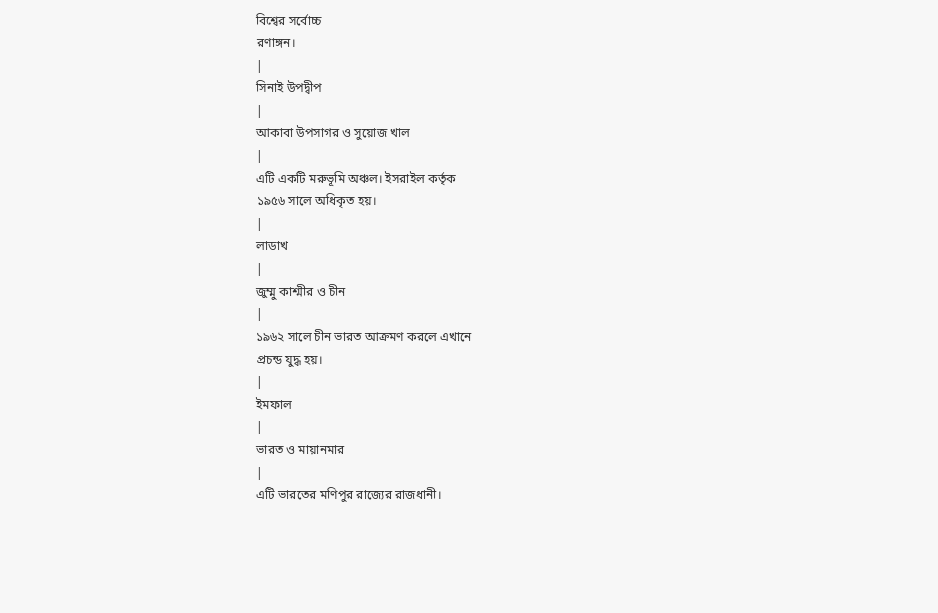বিশ্বের সর্বোচ্চ
রণাঙ্গন।
|
সিনাই উপদ্বীপ
|
আকাবা উপসাগর ও সুয়োজ খাল
|
এটি একটি মরুভূমি অঞ্চল। ইসরাইল কর্তৃক
১৯৫৬ সালে অধিকৃত হয়।
|
লাডাখ
|
জুম্মু কাশ্মীর ও চীন
|
১৯৬২ সালে চীন ভারত আক্রমণ করলে এখানে
প্রচন্ড যুদ্ধ হয়।
|
ইমফাল
|
ভারত ও মায়ানমার
|
এটি ভারতের মণিপুর রাজ্যের রাজধানী।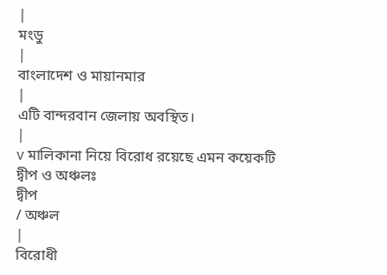|
মংডু
|
বাংলাদেশ ও মায়ানমার
|
এটি বান্দরবান জেলায় অবস্থিত।
|
v মালিকানা নিয়ে বিরোধ রয়েছে এমন কয়েকটি দ্বীপ ও অঞ্চলঃ
দ্বীপ
/ অঞ্চল
|
বিরোধী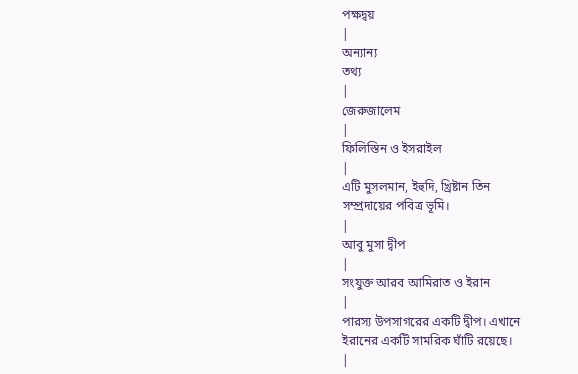পক্ষদ্বয়
|
অন্যান্য
তথ্য
|
জেরুজালেম
|
ফিলিস্তিন ও ইসরাইল
|
এটি মুসলমান, ইহুদি, খ্রিষ্টান তিন
সম্প্রদায়ের পবিত্র ভূমি।
|
আবু মুসা দ্বীপ
|
সংযুক্ত আরব আমিরাত ও ইরান
|
পারস্য উপসাগরের একটি দ্বীপ। এখানে
ইরানের একটি সামরিক ঘাঁটি রয়েছে।
|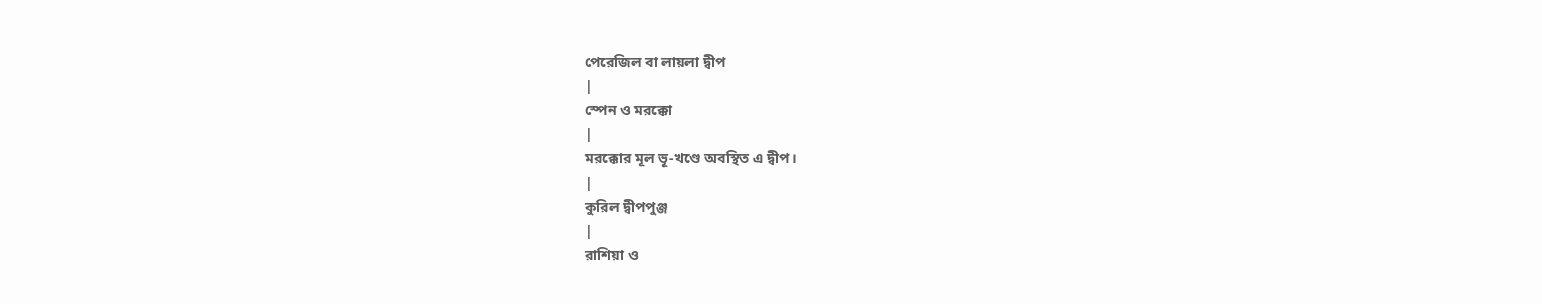পেরেজিল বা লায়লা দ্বীপ
|
স্পেন ও মরক্কো
|
মরক্কোর মূল ভূ-খণ্ডে অবস্থিত এ দ্বীপ।
|
কুরিল দ্বীপপুঞ্জ
|
রাশিয়া ও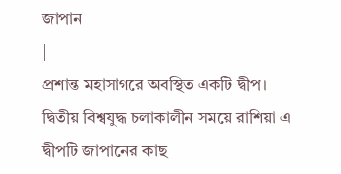জাপান
|
প্রশান্ত মহাসাগরে অবস্থিত একটি দ্বীপ।
দ্বিতীয় বিশ্বযুদ্ধ চলাকালীন সময়ে রাশিয়া এ দ্বীপটি জাপানের কাছ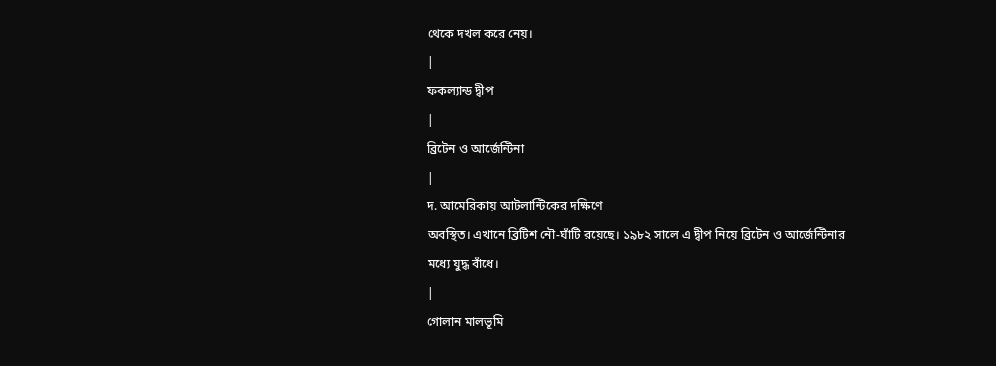থেকে দখল করে নেয়।
|
ফকল্যান্ড দ্বীপ
|
ব্রিটেন ও আর্জেন্টিনা
|
দ. আমেরিকায় আটলান্টিকের দক্ষিণে
অবস্থিত। এখানে ব্রিটিশ নৌ-ঘাঁটি রয়েছে। ১৯৮২ সালে এ দ্বীপ নিয়ে ব্রিটেন ও আর্জেন্টিনার
মধ্যে যুদ্ধ বাঁধে।
|
গোলান মালভূমি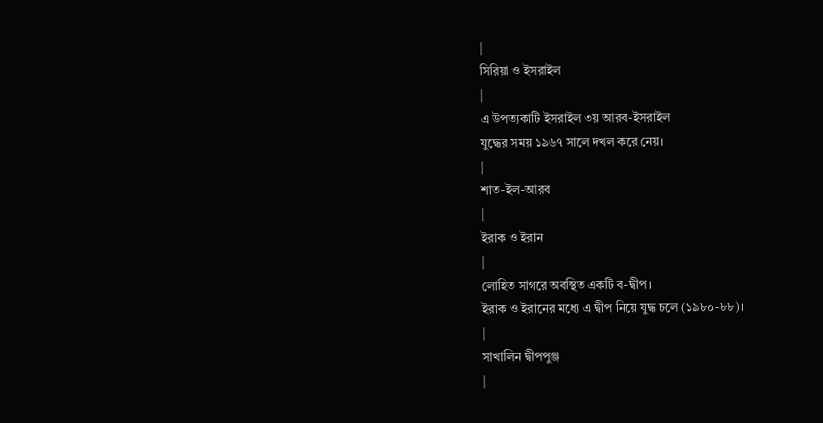|
সিরিয়া ও ইসরাইল
|
এ উপত্যকাটি ইসরাইল ৩য় আরব-ইসরাইল
যুদ্ধের সময় ১৯৬৭ সালে দখল করে নেয়।
|
শাত-ইল-আরব
|
ইরাক ও ইরান
|
লোহিত সাগরে অবস্থিত একটি ব-দ্বীপ।
ইরাক ও ইরানের মধ্যে এ দ্বীপ নিয়ে যুদ্ধ চলে (১৯৮০-৮৮)।
|
সাখালিন দ্বীপপুঞ্জ
|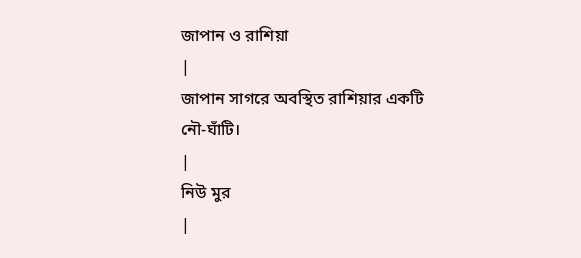জাপান ও রাশিয়া
|
জাপান সাগরে অবস্থিত রাশিয়ার একটি
নৌ-ঘাঁটি।
|
নিউ মুর
|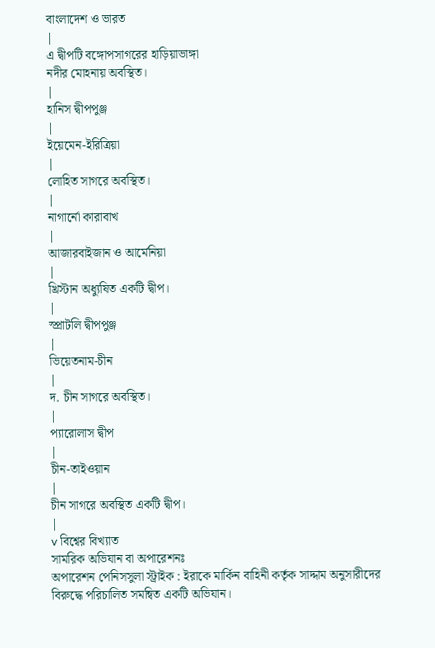বাংলাদেশ ও ভারত
|
এ দ্বীপটি বঙ্গোপসাগরের হাড়িয়াভাঙ্গা
নদীর মোহনায় অবস্থিত।
|
হানিস দ্বীপপুঞ্জ
|
ইয়েমেন-ইরিত্রিয়া
|
লোহিত সাগরে অবস্থিত।
|
নাগার্নো কারাবাখ
|
আজারবাইজান ও আর্মেনিয়া
|
খ্রিস্টান অধ্যুষিত একটি দ্বীপ।
|
স্প্রাটলি দ্বীপপুঞ্জ
|
ভিয়েতনাম-চীন
|
দ. চীন সাগরে অবস্থিত।
|
প্যারোলাস দ্বীপ
|
চীন-তাইওয়ান
|
চীন সাগরে অবস্থিত একটি দ্বীপ।
|
v বিশ্বের বিখ্যাত
সামরিক অভিযান বা অপারেশনঃ
অপারেশন পেনিসসুলা স্ট্রাইক : ইরাকে মার্কিন বাহিনী কর্তৃক সাদ্দাম অনুসারীদের
বিরুদ্ধে পরিচালিত সমন্বিত একটি অভিযান।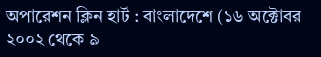অপারেশন ক্লিন হার্ট : বাংলাদেশে (১৬ অক্টোবর ২০০২ থেকে ৯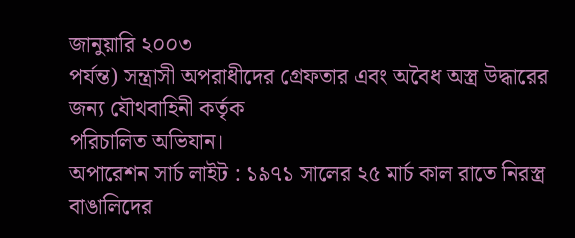জানুয়ারি ২০০৩
পর্যন্ত) সন্ত্রাসী অপরাধীদের গ্রেফতার এবং অবৈধ অস্ত্র উদ্ধারের জন্য যৌথবাহিনী কর্তৃক
পরিচালিত অভিযান।
অপারেশন সার্চ লাইট : ১৯৭১ সালের ২৫ মার্চ কাল রাতে নিরস্ত্র বাঙালিদের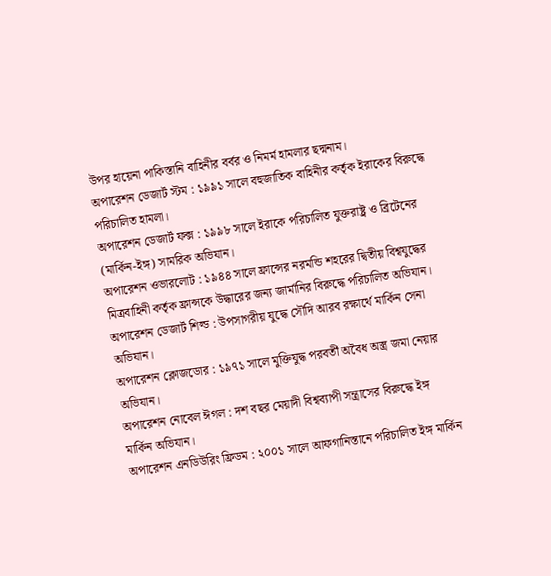উপর হায়েনা পাকিস্তানি বাহিনীর বর্বর ও নিমর্ম হামলার ছদ্মনাম।
অপারেশন ডেজার্ট স্টম : ১৯৯১ সালে বহুজাতিক বাহিনীর কর্তৃক ইরাকের বিরুদ্ধে
পরিচালিত হামলা।
অপারেশন ডেজার্ট ফক্স : ১৯৯৮ সালে ইরাকে পরিচালিত যুক্তরাষ্ট্র ও ব্রিটেনের
(মার্কিন-ইঙ্গ) সামরিক অভিযান।
অপারেশন ওভারলোট : ১৯৪৪ সালে ফ্রান্সের নরমন্ডি শহরের দ্বিতীয় বিশ্বযুদ্ধের
মিত্রবাহিনী কর্তৃক ফ্রান্সকে উদ্ধারের জন্য জার্মানির বিরুদ্ধে পরিচালিত অভিযান।
অপারেশন ডেজার্ট শিল্ড : উপসাগরীয় যুদ্ধে সৌদি আরব রক্ষার্থে মার্কিন সেনা
অভিযান।
অপারেশন ক্লোজডোর : ১৯৭১ সালে মুক্তিযুদ্ধ পরবর্তী অবৈধ অস্ত্র জমা নেয়ার
অভিযান।
অপারেশন নোবেল ঈগল : দশ বছর মেয়াদী বিশ্বব্যাপী সন্ত্রাসের বিরুদ্ধে ইঙ্গ
মার্কিন অভিযান।
অপারেশন এনডিউরিং ফ্রিডম : ২০০১ সালে আফগানিস্তানে পরিচালিত ইঙ্গ মার্কিন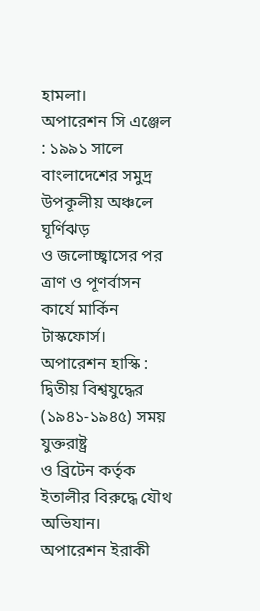হামলা।
অপারেশন সি এঞ্জেল : ১৯৯১ সালে বাংলাদেশের সমুদ্র উপকূলীয় অঞ্চলে ঘূর্ণিঝড়
ও জলোচ্ছ্বাসের পর ত্রাণ ও পূণর্বাসন কার্যে মার্কিন টাস্কফোর্স।
অপারেশন হাস্কি : দ্বিতীয় বিশ্বযুদ্ধের (১৯৪১-১৯৪৫) সময় যুক্তরাষ্ট্র
ও ব্রিটেন কর্তৃক ইতালীর বিরুদ্ধে যৌথ অভিযান।
অপারেশন ইরাকী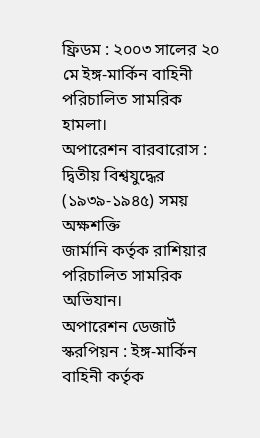ফ্রিডম : ২০০৩ সালের ২০ মে ইঙ্গ-মার্কিন বাহিনী পরিচালিত সামরিক
হামলা।
অপারেশন বারবারোস : দ্বিতীয় বিশ্বযুদ্ধের (১৯৩৯-১৯৪৫) সময় অক্ষশক্তি
জার্মানি কর্তৃক রাশিয়ার পরিচালিত সামরিক অভিযান।
অপারেশন ডেজার্ট স্করপিয়ন : ইঙ্গ-মার্কিন বাহিনী কর্তৃক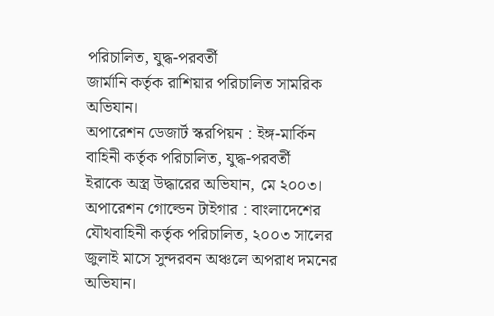পরিচালিত, যুদ্ধ-পরবর্তী
জার্মানি কর্তৃক রাশিয়ার পরিচালিত সামরিক অভিযান।
অপারেশন ডেজার্ট স্করপিয়ন : ইঙ্গ-মার্কিন বাহিনী কর্তৃক পরিচালিত, যুদ্ধ-পরবর্তী
ইরাকে অস্ত্র উদ্ধারের অভিযান, মে ২০০৩।
অপারেশন গোল্ডেন টাইগার : বাংলাদেশের যৌথবাহিনী কর্তৃক পরিচালিত, ২০০৩ সালের
জুলাই মাসে সুন্দরবন অঞ্চলে অপরাধ দমনের অভিযান।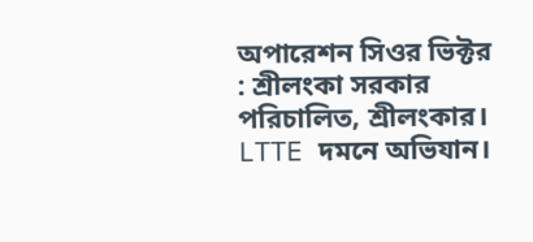অপারেশন সিওর ভিক্টর : শ্রীলংকা সরকার পরিচালিত, শ্রীলংকার। LTTE দমনে অভিযান।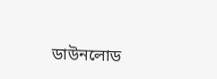ডাউনলোড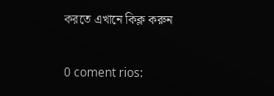করতে এখানে কিক্ল করুন

0 coment rios: